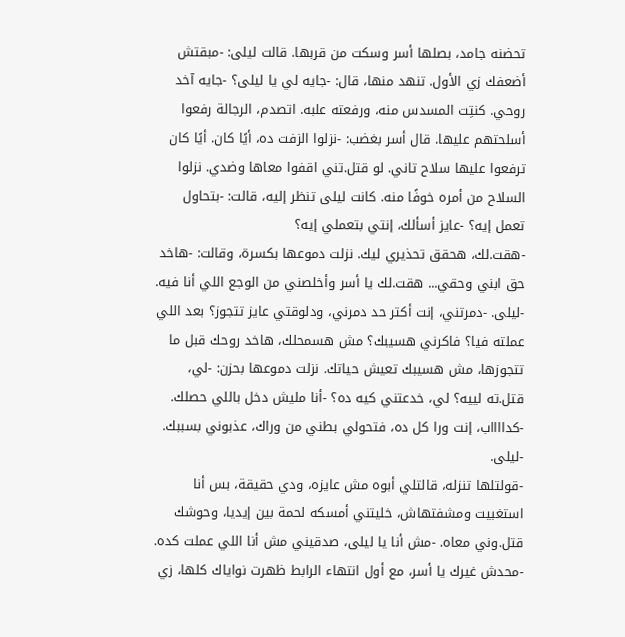تحضنه جامد، بصلها أسر وسكت من قربها. قالت ليلى: -مبقتش أضعفك زي الأول. تنهد منها، قال: -جايه لي يا ليلى؟ -جايه آخد روحي. كنتِت المسدس منه، ورفعته علبه. اتصدم، الرجالة رفعوا أسلحتهم عليها. قال أسر بغضب: -نزلوا الزفت ده، أيًا كان. أيًا كان ترفعوا عليها سلاح تاني. لو قتل.تني اقفوا معاها وضدي. نزلوا السلاح من أمره خوفًا منه. كانت ليلى تنظر إليه، قالت: -بتحاول تعمل إيه؟ -عايز أسألك، إنتي بتعملي إيه؟
-هقت.لك، هحقق تحذيري ليك. نزلت دموعها بكسرة، وقالت: -هاخد حق ابني وحقي... هقت.لك يا أسر وأخلصني من الوجع اللي أنا فيه. -ليلى. -دمرتني، إنت أكتر حد دمرني، ودلوقتي عايز تتجوز؟ بعد اللي عملته فيا؟ فاكرني هسيبك؟ مش هسمحلك، هاخد روحك قبل ما تتجوزها، مش هسيبك تعيش حياتك. نزلت دموعها بحزن: -لي، قتل.ته لييه؟ لي، خدعتني كيه ده؟ -أنا مليش دخل باللي حصلك. -كدااااب، إنت ورا كل ده، فتحولي بطني من وراك، عذبوني بسببك. -ليلى.
-قولتلها تنزله، قالتلي أبوه مش عايزه، ودي حقيقة، بس أنا استغبيت ومشفتهاش، خليتني أمسكه لحمة بين إيديا، وحوشك قتل.وني معاه. -مش أنا يا ليلى، صدقيني مش أنا اللي عملت كده. -محدش غيرك يا أسر، مع أول انتهاء الرابط ظهرت نواياك كلها، زي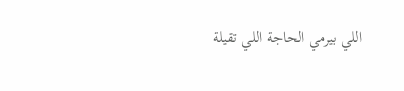اللي بيرمي الحاجة اللي تقيلة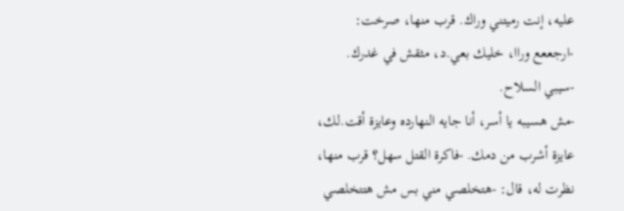عليه، إنت رميتني وراك. قرب منها، صرخت: -ارجععع وراا، خليك بعي.د، مثقش في غدرك. -سيبي السلاح.
-مش هسيبه يا أسر، أنا جايه النهارده وعايزة أقت.لك، عايزة أشرب من دمك. -فاكرة القتل سهل؟ قرب منها، نظرت له، قال: -هتخلصي مني بس مش هتتخلصي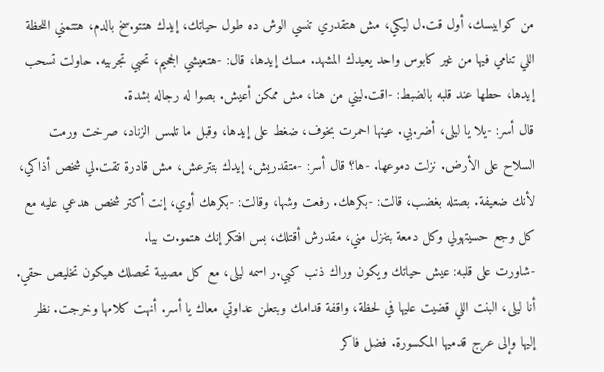من كوابيسك، أول قت.ل ليكي، مش هتقدري تنسي الوش ده طول حياتك، إيدك هتتو.سخ بالدم، هتتمني اللحظة اللي تنامي فيها من غير كابوس واحد يعيدك المشهد. مسك إيدها، قال: -هتعيشي الجحيم، تحبي تجربيه. حاولت تسحب إيدها، حطها عند قلبه بالضبط: -اقت.ليني من هنا، مش ممكن أعيش. بصوا له رجاله بشدة.
قال أسر: -يلا يا ليلى، أضر.بي. عينها احمرت بخوف، ضغط على إيدها، وقبل ما تلمس الزناد، صرخت ورمت السلاح على الأرض. نزلت دموعها. -ها؟ قال أسر: -متقدريش، إيدك بتترعش، مش قادرة تقت.لي شخص أذاكي، لأنك ضعيفة. بصتله بغضب، قالت: -بكرهك. رفعت وشها، وقالت: -بكرهك أوي، إنت أكتر شخص هدعي عليه مع كل وجع حسيتهولي وكل دمعة بتنزل مني، مقدرش أقتلك، بس افتكر إنك هتمو.ت بيا.
-شاورت على قلبه: عيش حياتك ويكون وراك ذنب كبي.ر اسمه ليلى، مع كل مصيبة تحصلك هيكون تخليص حقي. أنا ليلى، البنت اللي قضيت عليها في لحظة، واقفة قدامك وبتعلن عداوتي معاك يا أسر. أنهت كلامها وخرجت. نظر إليها وإلى عرج قدميها المكسورة. فضل فاكر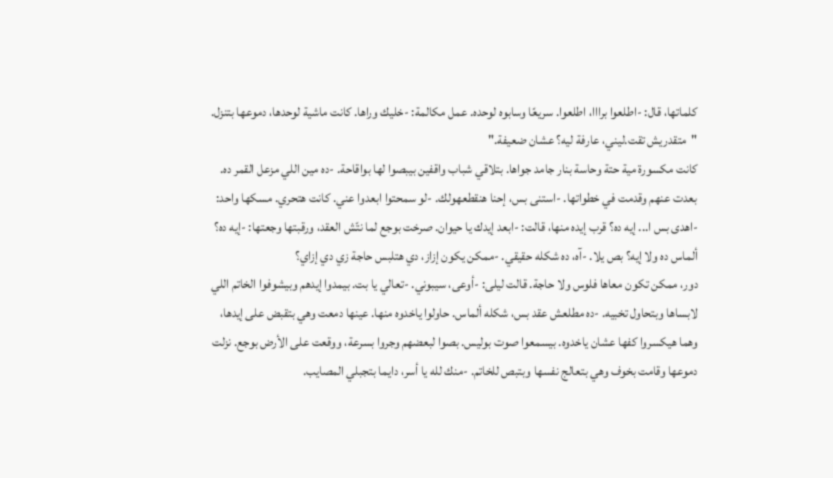كلماتها، قال: -اطلعوا برااا، اطلعوا. سريعًا وسابوه لوحده. عمل مكالمة: -خليك وراها. كانت ماشية لوحدها، دموعها بتنزل. "متقدريش تقت.ليني، عارفة ليه؟ عشان ضعيفة."
كانت مكسورة مية حتة وحاسة بنار جامد جواها. بتلاقي شباب واقفين بيبصوا لها بواقاحة. -ده مين اللي مزعل القمر ده. بعدت عنهم وقدمت في خطواتها. -استنى بس، إحنا هنقطعهولك. -لو سمحتوا ابعدوا عني. كانت هتحري. مسكها واحد: -اهدى بس ا... إيه ده؟ قرب إيده منها، قالت: -ابعد إيدك يا حيوان. صرخت بوجع لما نتّش العقد، ورقبتها وجعتها: -إيه ده؟ ألماس ده ولا إيه؟ بص يلا. -آه، ده شكله حقيقي. -ممكن يكون إزاز، دي هتلبس حاجة زي دي إزاي؟
دور، ممكن تكون معاها فلوس ولا حاجة. قالت ليلى: -أوعى، سيبوني. -تعالي يا بت. بيمدوا إيدهم وبيشوفوا الخاتم اللي لابساها وبتحاول تخبيه. -ده مطلعش عقد بس، شكله ألماس. حاولوا ياخدوه منها. عينها دمعت وهي بتقبض على إيدها، وهما هيكسروا كفها عشان ياخدوه. بيسمعوا صوت بوليس. بصوا لبعضهم وجروا بسرعة، ووقعت على الأرض بوجع. نزلت دموعها وقامت بخوف وهي بتعالج نفسها وبتبص للخاتم. -منك لله يا أسر، دايما بتجبلي المصايب.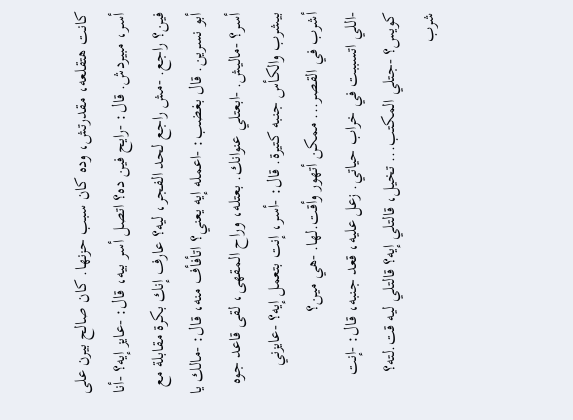كانت هتقلعه، مقدرتش، وده كان سبب حزنها. كان صالح بيرن على أسر، مبيردش. قال: -رايح فين ده؟ اتصل أسر بيه، قال: -عايز إيه؟ -أنا فين؟ راجع. -مش راجع لحد الفجر، ليه؟ عارف إنك بكرة مقابلة مع أبو نسرين. قال بغضب: -اعمله إيه يعني؟ اتأفأف منه، قال: -مالك يا أسر؟ -ماليش. -ابعتلي عنوانك. بعتله، وراح المقهى، لقى قاعد جوه بيشرب والكأس جنبه كتيرة. قال: -أسر، إنت بتعمل إيه؟ -عايزني أشرب في القصر... ممكن أتهور وأقت.لها. -هي مين؟
-اللي اتسببت في خراب حياتي. زعل عليه، قعد جنبه، قال: -إنت كويس؟ -جتلي المكتب... تخيل، قالتلي إيه؟ قالتلي ليه قت.لته؟ شرب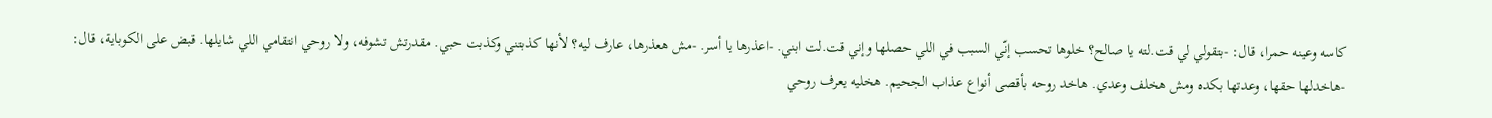كاسه وعينه حمرا، قال: -بتقولي لي قت.لته يا صالح؟ خلوها تحسب إنّي السبب في اللي حصلها وإني قت.لت ابني. -اعذرها يا أسر. -مش هعذرها، عارف ليه؟ لأنها كذبتني وكذبت حبي. مقدرتش تشوفه، ولا روحي انتقامي اللي شايلها. قبض على الكوباية، قال:
-هاخدلها حقها، وعدتها بكده ومش هخلف وعدي. هاخد روحه بأقصى أنواع عذاب الجحيم. هخليه يعرف روحي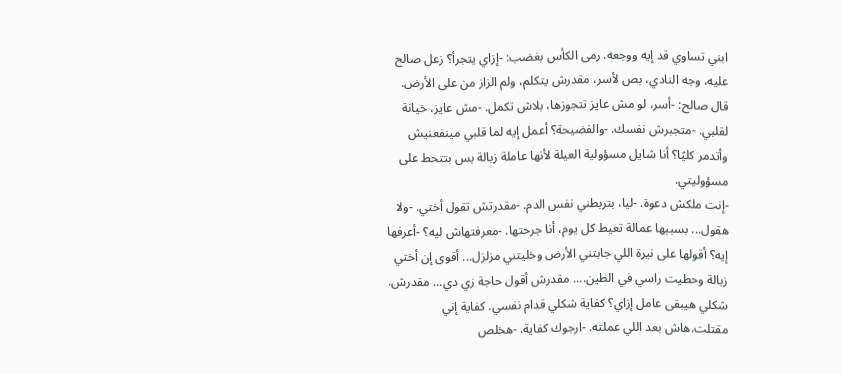ابني تساوي قد إيه ووجعه. رمى الكأس بغضب: -إزاي يتجرأ؟ زعل صالح عليه، وجه النادي، بص لأسر، مقدرش يتكلم، ولم الزاز من على الأرض. قال صالح: -أسر، لو مش عايز تتجوزها، بلاش تكمل. -مش عايز، خيانة لقلبي. -متجبرش نفسك. -والفضيحة؟ أعمل إيه لما قلبي مينفعنيش وأتدمر كليًا؟ أنا شايل مسؤولية العيلة لأنها عاملة زبالة بس بتتحط على مسؤوليتي.
-إنت ملكش دعوة. -ليا، بتربطني نفس الدم. -مقدرتش تقول أختي. -ولا هقول... بسببها عمالة تعيط كل يوم، أنا جرحتها. -معرفتهاش ليه؟ -أعرفها إيه؟ أقولها على نيرة اللي جابتني الأرض وخليتني مزلزل... أقوى إن أختي زبالة وحطيت راسي في الطين.... مقدرش أقول حاجة زي دي... مقدرش. شكلي هيبقى عامل إزاي؟ كفاية شكلي قدام نفسي. كفاية إني مقتلت.هاش بعد اللي عملته. -ارجوك كفاية. -هخلص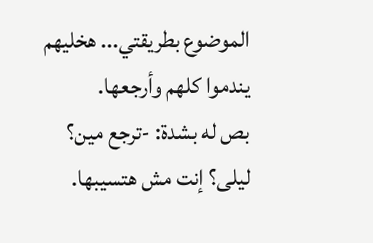الموضوع بطريقتي... هخليهم يندموا كلهم وأرجعها.
بص له بشدة: -ترجع مين؟ ليلى؟ إنت مش هتسيبها.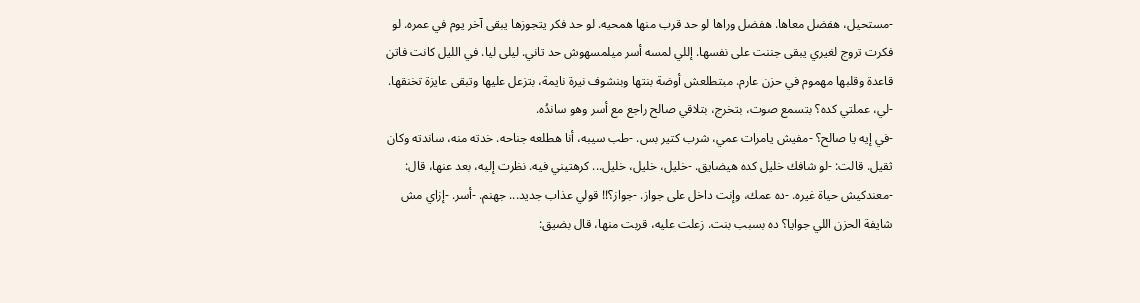-مستحيل، هفضل معاها. هفضل وراها لو حد قرب منها همحيه. لو حد فكر يتجوزها يبقى آخر يوم في عمره. لو فكرت تروج لغيري يبقى جننت على نفسها. إللي لمسه أسر ميلمسهوش حد تاني. ليلى ليا. في الليل كانت فاتن قاعدة وقلبها مهموم في حزن عارم. مبتطلعش أوضة بنتها وبنشوف نيرة نايمة، بتزعل عليها وتبقى عايزة تخنقها. -لي، عملتي كده؟ بتسمع صوت، بتخرج، بتلاقي صالح راجع مع أسر وهو ساندُه.
-في إيه يا صالح؟ -مفيش يامرات عمي، شرب كتير بس. -طب سيبه، أنا هطلعه جناحه. خدته منه، ساندته وكان ثقيل. قالت: -لو شافك خليل كده هيضايق. -خليل، خليل، خليل... كرهتيني فيه. نظرت إليه، بعد عنها، قال: -معندكيش حياة غيره. -ده عمك، وإنت داخل على جواز. -جواز؟!! قولي عذاب جديد... جهنم. -أسر. -إزاي مش شايفة الحزن اللي جوايا؟ ده بسبب بنت. زعلت عليه، قربت منها، قال بضيق: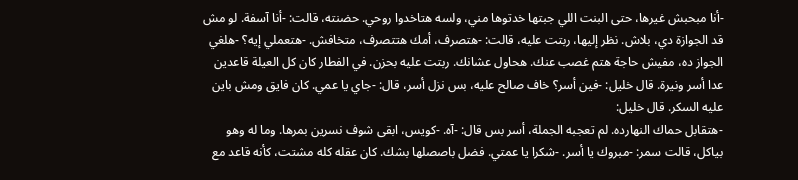-أنا مبحبش غيرها، حتى البنت اللي جبتها خدتوها مني، ولسه هتاخدوا روحي. حضنته، قالت: -أنا آسفة. لو مش قد الجوازة دي، بلاش. نظر إليها، ربتت عليه، قالت: -هتصرف، أمك هتتصرف، متخافش. -هتعملي إيه؟ -هلغي الجواز ده، مفيش حاجة هتم غصب عنك. هحاول عشانك. ربتت عليه بحزن. في الفطار كان كل العيلة قاعدين عدا أسر ونيرة. قال خليل: -فين أسر؟ خاف صالح عليه، بس نزل أسر، قال: -جاي يا عمي. كان فايق ومش باين عليه السكر. قال خليل:
-هتقابل حماك النهارده. لم تعجبه الجملة، أسر بس قال: -آه. -كويس، ابقى شوف نسرين بمرها. وما له وهو بياكل، قالت سمر: -مبروك يا أسر. -شكرا يا عمتي. فضل باصصلها بشك. كان عقله كله مشتت، كأنه قاعد مع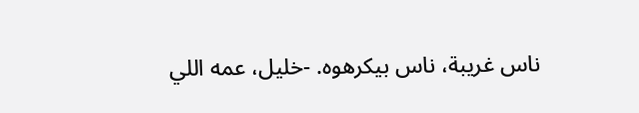ناس غريبة، ناس بيكرهوه. -خليل، عمه اللي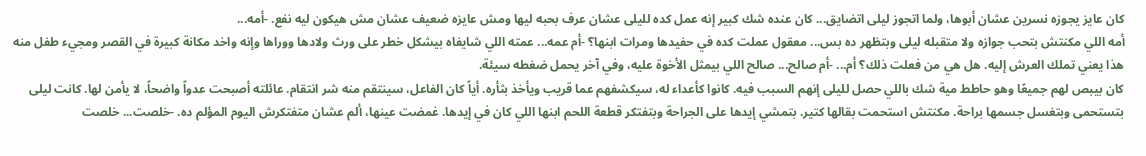كان عايز يجوزه نسرين عشان أبوها، ولما اتجوز ليلى اتضايق... كان عنده شك كبير إنه عمل كده لليلى عشان عرف بحبه ليها ومش عايزه ضعيف عشان مش هيكون ليه نفع. -أمه...
أمه اللي مكنتش بتحب جوازه ولا متقبله ليلى وبتظهر ده بس... معقول عملت كده في حفيدها ومرات ابنها؟ -أم عمه... عمته اللي شايفاه بيشكل خطر على ورث ولادها ووراها وإنه واخد مكانة كبيرة في القصر ومجيء طفل منه هذا يعني تملك العرش إليه. هل هي من فعلت ذلك؟ أم... -أم صالح... صالح اللي بيمثل الأخوة عليه، وفي آخر يحمل ضغطه سيئة.
كان بيبص لهم جميعًا وهو حاطط مية شك باللي حصل لليلى إنهم السبب فيه. كانوا كأعداء له، سيكشفهم عما قريب ويأخذ بثأره. أياً كان الفاعل، سينتقم منه شر انتقام. عائلته أصبحت عدواً واضحاً، لا يأمن لها. كانت ليلى بتستحمى وبتغسل جسمها براحة. مكنتش استحمت بقالها كتير. بتمشي إيدها على الجراحة وبتفتكر قطعة اللحم ابنها اللي كان في إيدها. غمضت عينها، ألم عشان متفتكرش اليوم المؤلم ده. -خلصت... خلصت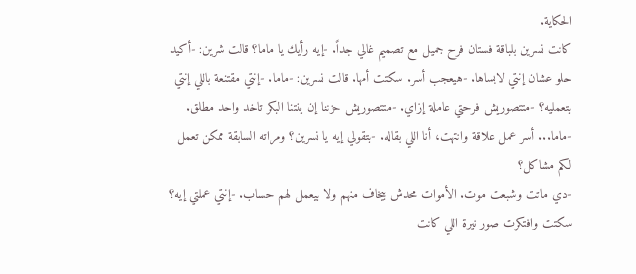الحكاية.
كانت نسرين بلباقة فستان فرح جميل مع تصميم غالي جداً. -إيه رأيك يا ماما؟ قالت شرين: -أكيد حلو عشان إنتي لابساها. -هيعجب أسر. سكتت أمها. قالت نسرين: -ماما. -إنتي مقتنعة باللي إنتي بتعمليه؟ -متتصوريش فرحتي عاملة إزاي. -متتصوريش حزننا إن بنتنا البكر تاخد واحد مطلق. -ماما... أسر عمل علاقة وانتهت، أنا اللي بقاله. -بتقولي إيه يا نسرين؟ ومراته السابقة ممكن تعمل لكم مشاكل؟
-دي ماتت وشبعت موت. الأموات محدش بيخاف منهم ولا بيعمل لهم حساب. -إنتي عملتي إيه؟ سكتت وافتكرت صور نيرة اللي كانت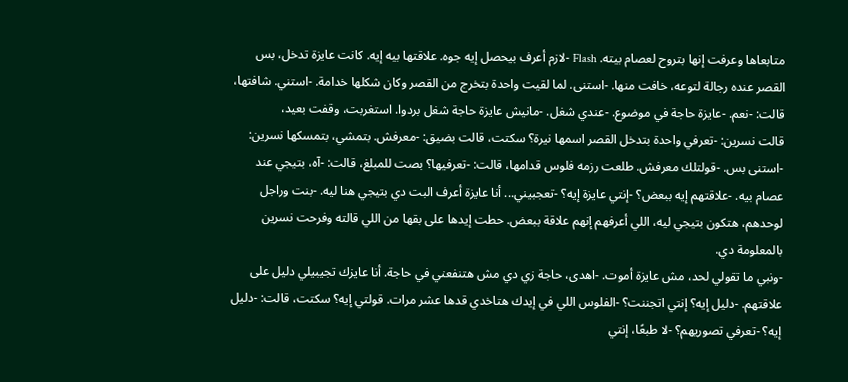متابعاها وعرفت إنها بتروح لعصام بيته. Flash -لازم أعرف بيحصل إيه جوه. علاقتها بيه إيه. كانت عايزة تدخل، بس القصر عنده رجالة لتوعه، خافت منها. -استنى. لما لقيت واحدة بتخرج من القصر وكان شكلها خدامة. -استني. شافتها، قالت: -نعم. -عايزة حاجة في موضوع. -عندي شغل. -مانيش عايزة حاجة شغل بردوا. استغربت، وقفت بعيد،
قالت نسرين: -تعرفي واحدة بتدخل القصر اسمها نيرة؟ سكتت، قالت بضيق: -معرفش. بتمشي، بتمسكها نسرين: -استنى بس. -قولتلك معرفش. طلعت رزمه فلوس قدامها، قالت: -تعرفيها؟ بصت للمبلغ، قالت: -آه، بتيجي عند عصام بيه. -علاقتهم إيه ببعض؟ -إنتي عايزة إيه؟ -تعجبيني... أنا عايزة أعرف البت دي بتيجي هنا ليه. -بنت وراجل لوحدهم، هتكون بتيجي ليه، اللي أعرفهم إنهم علاقة ببعض. حطت إيدها على بقها من اللي قالته وفرحت نسرين بالمعلومة دي.
-ونبي ما تقولي لحد، مش عايزة أموت. -اهدى، حاجة زي دي مش هتنفعني في حاجة. أنا عايزك تجيبيلي دليل على علاقتهم. -دليل إيه؟ إنتي اتجننت؟ -الفلوس اللي في إيدك هتاخدي قدها عشر مرات. قولتي إيه؟ سكتت، قالت: -دليل إيه؟ -تعرفي تصوريهم؟ -لا طبعًا، إنتي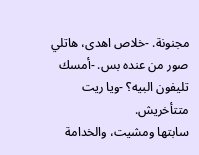مجنونة. -خلاص اهدى، هاتلي صور من عنده بس. -أمسك تليفون البيه؟ -ويا ريت متتأخريش.
سابتها ومشيت، والخدامة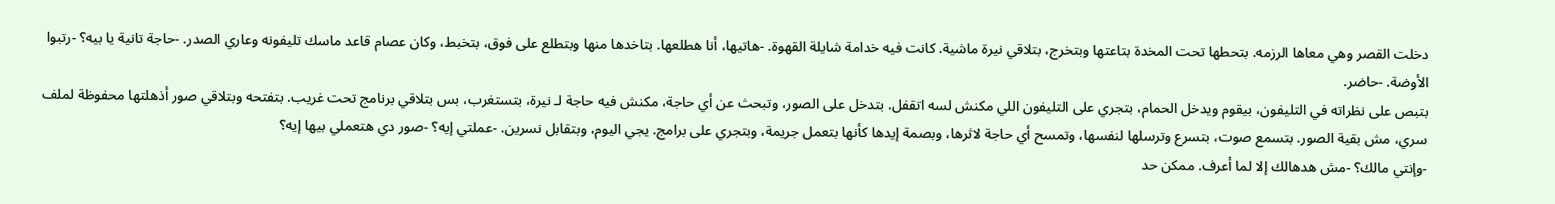دخلت القصر وهي معاها الرزمه. بتحطها تحت المخدة بتاعتها وبتخرج، بتلاقي نيرة ماشية. كانت فيه خدامة شايلة القهوة. -هاتيها، أنا هطلعها. بتاخدها منها وبتطلع على فوق، بتخبط، وكان عصام قاعد ماسك تليفونه وعاري الصدر. -حاجة تانية يا بيه؟ -رتبوا الأوضة. -حاضر.
بتبص على نظراته في التليفون، بيقوم ويدخل الحمام، بتجري على التليفون اللي مكنش لسه اتقفل. بتدخل على الصور، وتبحث عن أي حاجة، مكنش فيه حاجة لـ نيرة، بتستغرب، بس بتلاقي برنامج تحت غريب. بتفتحه وبتلاقي صور أذهلتها محفوظة لملف سري، مش بقية الصور. بتسمع صوت، بتسرع وترسلها لنفسها، وتمسح أي حاجة لاثرها، وبصمة إيدها كأنها بتعمل جريمة، وبتجري على برامج. يجي اليوم، وبتقابل نسرين. -عملتي إيه؟ -صور دي هتعملي بيها إيه؟
-وإنتي مالك؟ -مش هدهالك إلا لما أعرف. ممكن حد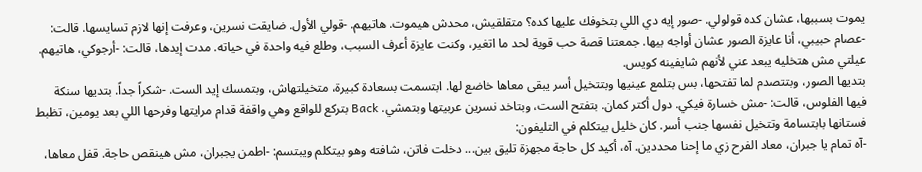يموت بسببها، عشان كده قولولي. -صور إيه دي اللي بتخوفك عليها كده؟ متقلقيش، محدش هيموت. هاتيهم. -قولي الأول. ضايقت نسرين، وعرفت إنها لازم تسايسها. قالت: -عصام حبيبي، أنا عايزة الصور عشان أواجه بيها. جمعتنا قصة حب قوية لحد ما اتغير، وكنت عايزة أعرف السبب، وطلع فيه واحدة في حياته. مدت إيدها، قالت: -أرجوكي، هاتيهم. عيلتي مش هتخليه يبعد عني لأنهم شايفينه كويس.
بتديها الصور، وبتتصدم لما تفتحها، بس بتلمع عينيها وبتتخيل أسر يبقى معاها خاضع لها. ابتسمت بسعادة كبيرة، متخيلتهاش، وبتمسك إيد الست. -شكراً جداً. بتديها سنكة فيها الفلوس، قالت: -مش خسارة فيكي. دول أكتر كمان. بتفتح الست، وبتاخد نسرين عربيتها وبتمشي. Back بتركع للواقع وهي واقفة قدام مرايتها وفرحها اللي بعد يومين، تظبط فستانها بابتسامة وتتخيل نفسها جنب أسر. كان خليل بيتكلم في التليفون:
-آه تمام يا جبران، معاد الفرح زي ما إحنا محددين. آه، أكيد كل حاجة مجهزة تليق بين... دخلت فاتن، شافته وهو بيتكلم ويبتسم: -اطمن يجبران، مش هينقص حاجة. قفل معاها،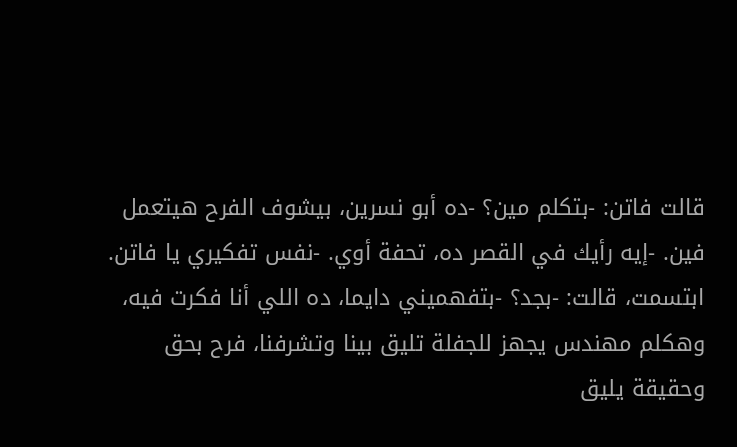قالت فاتن: -بتكلم مين؟ -ده أبو نسرين، بيشوف الفرح هيتعمل فين. -إيه رأيك في القصر ده، تحفة أوي. -نفس تفكيري يا فاتن. ابتسمت، قالت: -بجد؟ -بتفهميني دايما، ده اللي أنا فكرت فيه، وهكلم مهندس يجهز للجفلة تليق بينا وتشرفنا، فرح بحق وحقيقة يليق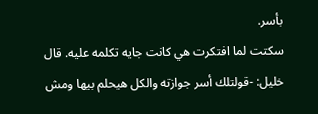بأسر.
سكتت لما افتكرت هي كانت جايه تكلمه عليه. قال خليل: -قولتلك أسر جوازته والكل هيحلم بيها ومش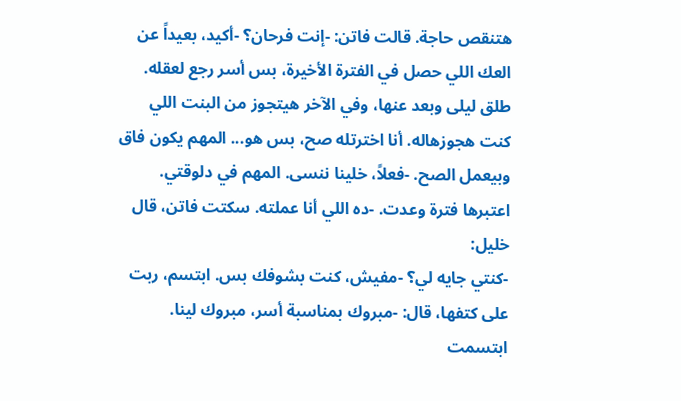هتنقص حاجة. قالت فاتن: -إنت فرحان؟ -أكيد، بعيداً عن العك اللي حصل في الفترة الأخيرة، بس أسر رجع لعقله. طلق ليلى وبعد عنها، وفي الآخر هيتجوز من البنت اللي كنت هجوزهاله. أنا اخترتله صح، بس هو... المهم يكون فاق وبيعمل الصح. -فعلاً، خلينا ننسى. المهم في دلوقتي. اعتبرها فترة وعدت. -ده اللي أنا عملته. سكتت فاتن، قال خليل:
-كنتي جايه لي؟ -مفيش، كنت بشوفك بس. ابتسم، ربت على كتفها، قال: -مبروك بمناسبة أسر، مبروك لينا. ابتسمت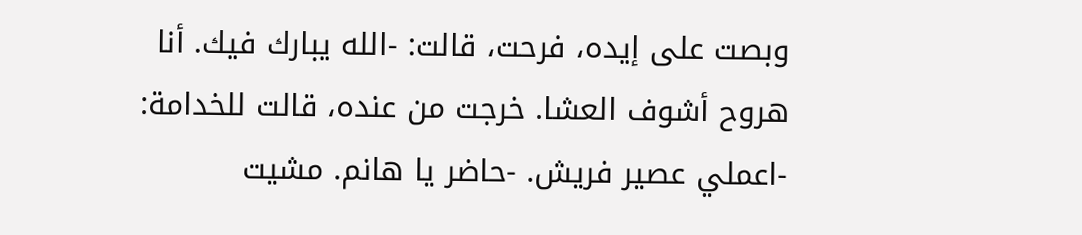وبصت على إيده، فرحت، قالت: -الله يبارك فيك. أنا هروح أشوف العشا. خرجت من عنده، قالت للخدامة: -اعملي عصير فريش. -حاضر يا هانم. مشيت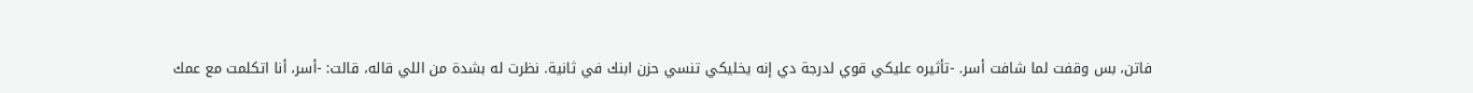فاتن، بس وقفت لما شافت أسر. -تأثيره عليكي قوي لدرجة دي إنه يخليكي تنسي حزن ابنك في ثانية. نظرت له بشدة من اللي قاله، قالت: -أسر، أنا اتكلمت مع عمك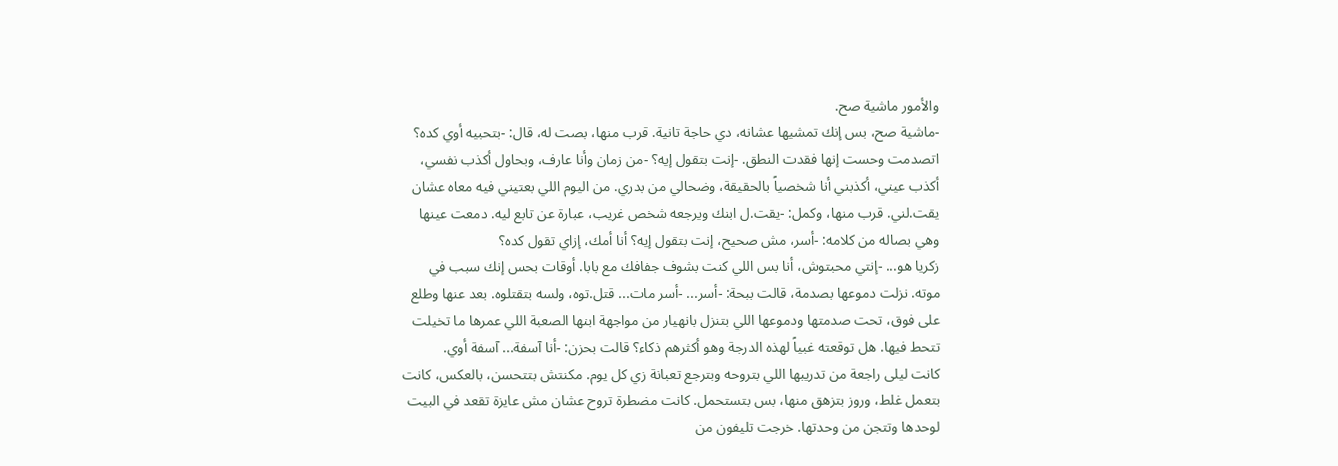والأمور ماشية صح.
-ماشية صح، بس إنك تمشيها عشانه، دي حاجة تانية. قرب منها، بصت له، قال: -بتحبيه أوي كده؟ اتصدمت وحست إنها فقدت النطق. -إنت بتقول إيه؟ -من زمان وأنا عارف، وبحاول أكذب نفسي، أكذب عيني، أكذبني أنا شخصياً بالحقيقة، وضحالي من بدري. من اليوم اللي بعتيني فيه معاه عشان يقت.لني. قرب منها، وكمل: -يقت.ل ابنك ويرجعه شخص غريب، عبارة عن تابع ليه. دمعت عينها وهي بصاله من كلامه: -أسر، مش صحيح، إنت بتقول إيه؟ أنا أمك، إزاي تقول كده؟
زكريا هو... -إنتي محبتوش، أنا بس اللي كنت بشوف جفافك مع بابا. أوقات بحس إنك سبب في موته. نزلت دموعها بصدمة، قالت ببحة: -أسر... -أسر مات... قتل.توه، ولسه بتقتلوه. بعد عنها وطلع على فوق، تحت صدمتها ودموعها اللي بتنزل بانهيار من مواجهة ابنها الصعبة اللي عمرها ما تخيلت تتحط فيها. هل توقعته غبياً لهذه الدرجة وهو أكثرهم ذكاء؟ قالت بحزن: -أنا آسفة... آسفة أوي.
كانت ليلى راجعة من تدريبها اللي بتروحه وبترجع تعبانة زي كل يوم. مكنتش بتتحسن، بالعكس، كانت بتعمل غلط، وروز بتزهق منها، بس بتستحمل. كانت مضطرة تروح عشان مش عايزة تقعد في البيت لوحدها وتتجن من وحدتها. خرجت تليفون من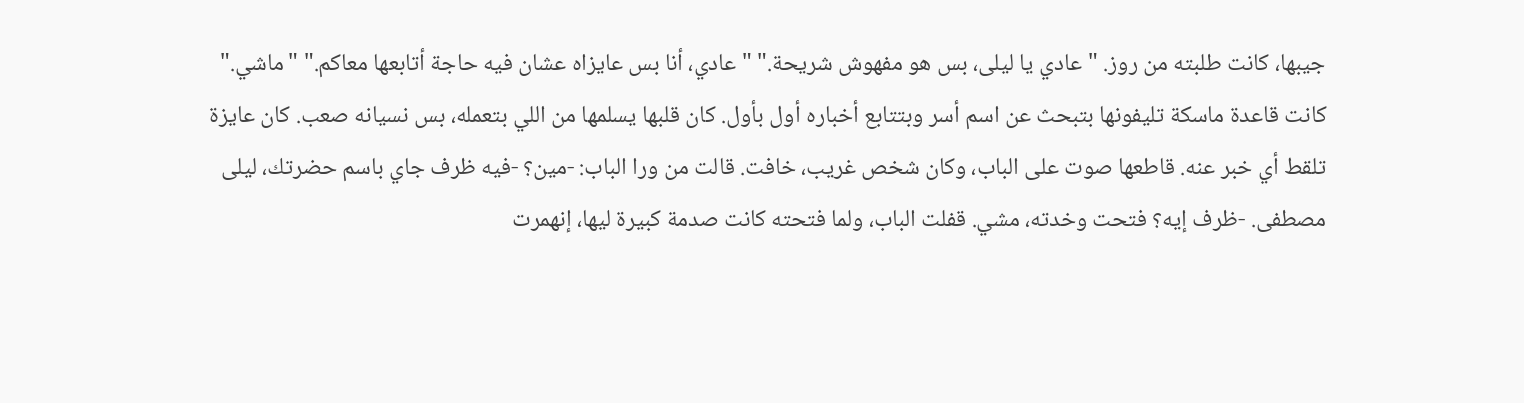جيبها، كانت طلبته من روز. "عادي يا ليلى، بس هو مفهوش شريحة." "عادي، أنا بس عايزاه عشان فيه حاجة أتابعها معاكم." "ماشي."
كانت قاعدة ماسكة تليفونها بتبحث عن اسم أسر وبتتابع أخباره أول بأول. كان قلبها يسلمها من اللي بتعمله، بس نسيانه صعب. كان عايزة تلقط أي خبر عنه. قاطعها صوت على الباب، وكان شخص غريب، خافت. قالت من ورا الباب: -مين؟ -فيه ظرف جاي باسم حضرتك، ليلى مصطفى. -ظرف إيه؟ فتحت وخدته، مشي. قفلت الباب، ولما فتحته كانت صدمة كبيرة ليها، إنهمرت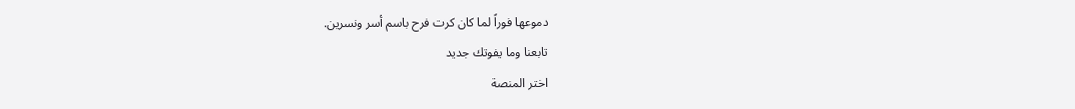دموعها فوراً لما كان كرت فرح باسم أسر ونسرين.
تابعنا وما يفوتك جديد
اختر المنصة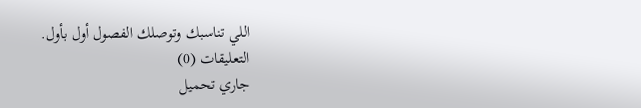اللي تناسبك وتوصلك الفصول أول بأول.
التعليقات (0)
جاري تحميل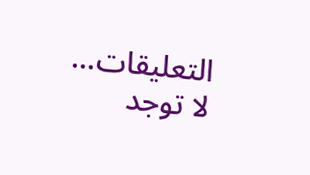التعليقات...
لا توجد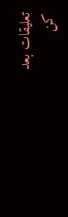تعليقات بعد
كن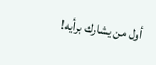أول من يشارك برأيه!